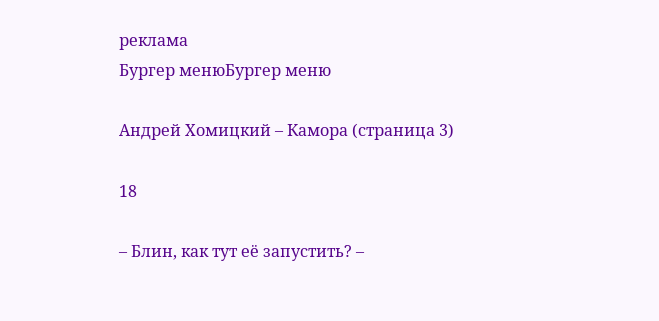реклама
Бургер менюБургер меню

Андрей Хомицкий – Камора (страница 3)

18

– Блин, как тут её запустить? –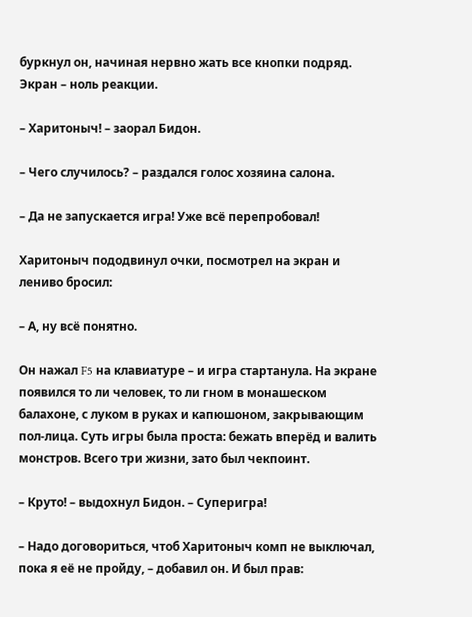буркнул он, начиная нервно жать все кнопки подряд. Экран – ноль реакции.

– Харитоныч! – заорал Бидон.

– Чего случилось? – раздался голос хозяина салона.

– Да не запускается игра! Уже всё перепробовал!

Харитоныч пододвинул очки, посмотрел на экран и лениво бросил:

– А, ну всё понятно.

Он нажал F5 на клавиатуре – и игра стартанула. На экране появился то ли человек, то ли гном в монашеском балахоне, с луком в руках и капюшоном, закрывающим пол-лица. Суть игры была проста: бежать вперёд и валить монстров. Всего три жизни, зато был чекпоинт.

– Круто! – выдохнул Бидон. – Суперигра!

– Надо договориться, чтоб Харитоныч комп не выключал, пока я её не пройду, – добавил он. И был прав: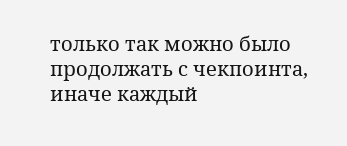только так можно было продолжать с чекпоинта, иначе каждый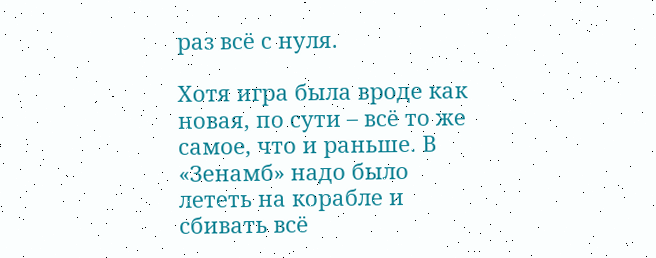раз всё с нуля.

Хотя игра была вроде как новая, по сути – всё то же самое, что и раньше. В «Зенамб» надо было лететь на корабле и сбивать всё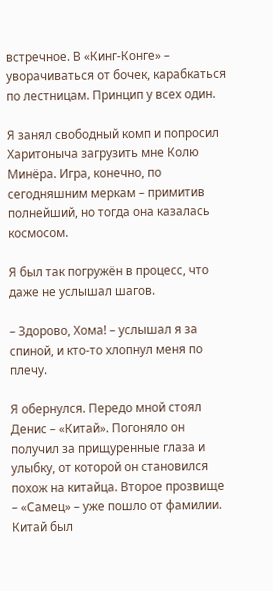встречное. В «Кинг-Конге» – уворачиваться от бочек, карабкаться по лестницам. Принцип у всех один.

Я занял свободный комп и попросил Харитоныча загрузить мне Колю Минёра. Игра, конечно, по сегодняшним меркам – примитив полнейший, но тогда она казалась космосом.

Я был так погружён в процесс, что даже не услышал шагов.

– Здорово, Хома! – услышал я за спиной, и кто-то хлопнул меня по плечу.

Я обернулся. Передо мной стоял Денис – «Китай». Погоняло он получил за прищуренные глаза и улыбку, от которой он становился похож на китайца. Второе прозвище – «Самец» – уже пошло от фамилии. Китай был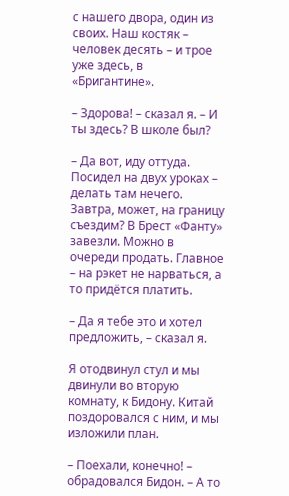с нашего двора, один из своих. Наш костяк – человек десять – и трое уже здесь, в «Бригантине».

– Здорова! – сказал я. – И ты здесь? В школе был?

– Да вот, иду оттуда. Посидел на двух уроках – делать там нечего. Завтра, может, на границу съездим? В Брест «Фанту» завезли. Можно в очереди продать. Главное – на рэкет не нарваться, а то придётся платить.

– Да я тебе это и хотел предложить, – сказал я.

Я отодвинул стул и мы двинули во вторую комнату, к Бидону. Китай поздоровался с ним, и мы изложили план.

– Поехали, конечно! – обрадовался Бидон. – А то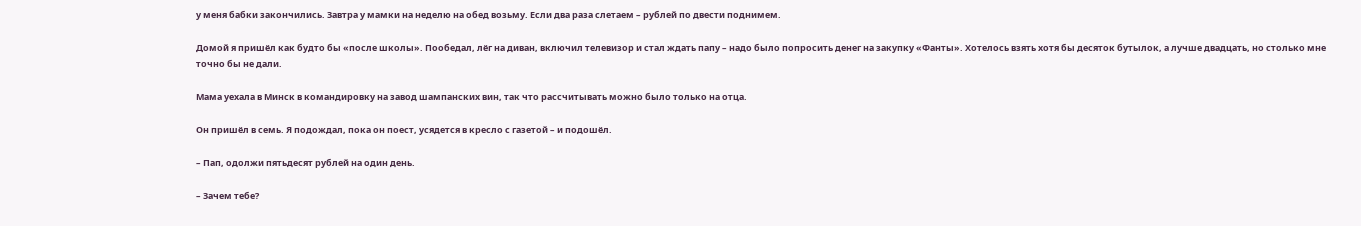у меня бабки закончились. Завтра у мамки на неделю на обед возьму. Если два раза слетаем – рублей по двести поднимем.

Домой я пришёл как будто бы «после школы». Пообедал, лёг на диван, включил телевизор и стал ждать папу – надо было попросить денег на закупку «Фанты». Хотелось взять хотя бы десяток бутылок, а лучше двадцать, но столько мне точно бы не дали.

Мама уехала в Минск в командировку на завод шампанских вин, так что рассчитывать можно было только на отца.

Он пришёл в семь. Я подождал, пока он поест, усядется в кресло с газетой – и подошёл.

– Пап, одолжи пятьдесят рублей на один день.

– Зачем тебе?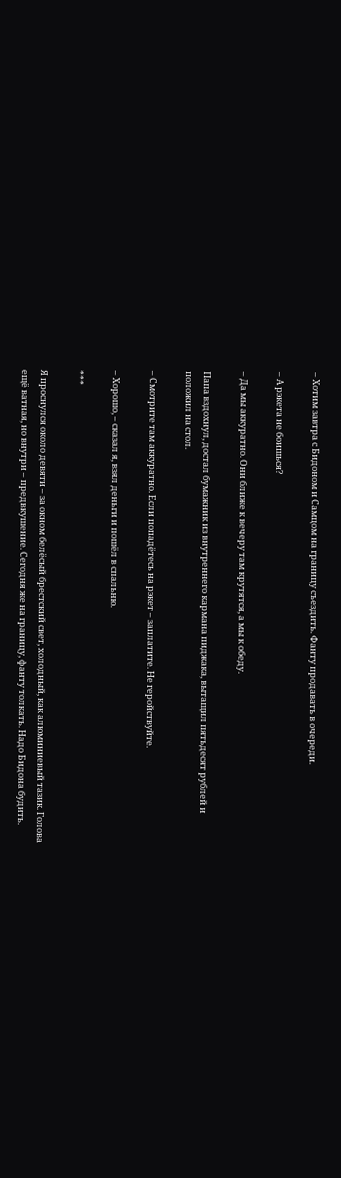– Хотим завтра с Бидоном и Самцом на границу съездить. Фанту продавать в очереди.

– А рэкета не боишься?

– Да мы аккуратно. Они ближе к вечеру там крутятся, а мы к обеду.

Папа вздохнул, достал бумажник из внутреннего кармана пиджака, вытащил пятьдесят рублей и положил на стол.

– Смотрите там аккуратно. Если попадётесь на рэкет – заплатите. Не геройствуйте.

– Хорошо, – сказал я, взял деньги и пошёл в спальню.

***

Я проснулся около девяти – за окном белёсый брестский свет, холодный, как алюминиевый тазик. Голова ещё ватная, но внутри – предвкушение. Сегодня же на границу, фанту толкать. Надо Бидона будить.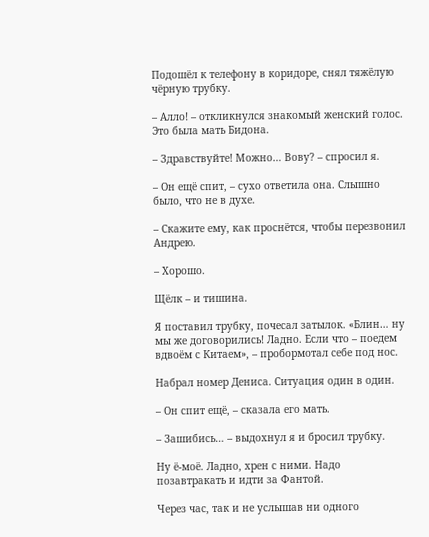Подошёл к телефону в коридоре, снял тяжёлую чёрную трубку.

– Алло! – откликнулся знакомый женский голос. Это была мать Бидона.

– Здравствуйте! Можно… Вову? – спросил я.

– Он ещё спит, – сухо ответила она. Слышно было, что не в духе.

– Скажите ему, как проснётся, чтобы перезвонил Андрею.

– Хорошо.

Щёлк – и тишина.

Я поставил трубку, почесал затылок. «Блин… ну мы же договорились! Ладно. Если что – поедем вдвоём с Китаем», – пробормотал себе под нос.

Набрал номер Дениса. Ситуация один в один.

– Он спит ещё, – сказала его мать.

– Зашибись… – выдохнул я и бросил трубку.

Ну ё-моё. Ладно, хрен с ними. Надо позавтракать и идти за Фантой.

Через час, так и не услышав ни одного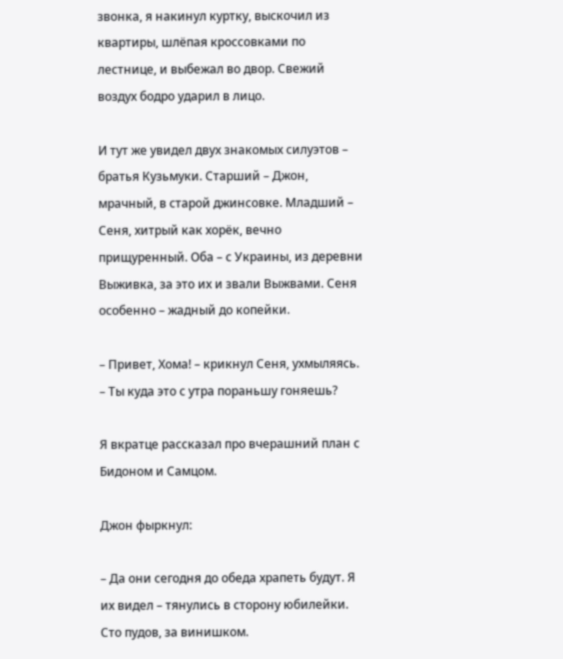звонка, я накинул куртку, выскочил из квартиры, шлёпая кроссовками по лестнице, и выбежал во двор. Свежий воздух бодро ударил в лицо.

И тут же увидел двух знакомых силуэтов – братья Кузьмуки. Старший – Джон, мрачный, в старой джинсовке. Младший – Сеня, хитрый как хорёк, вечно прищуренный. Оба – с Украины, из деревни Выживка, за это их и звали Выжвами. Сеня особенно – жадный до копейки.

– Привет, Хома! – крикнул Сеня, ухмыляясь. – Ты куда это с утра пораньшу гоняешь?

Я вкратце рассказал про вчерашний план с Бидоном и Самцом.

Джон фыркнул:

– Да они сегодня до обеда храпеть будут. Я их видел – тянулись в сторону юбилейки. Сто пудов, за винишком.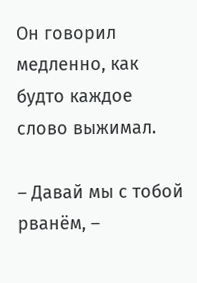Он говорил медленно, как будто каждое слово выжимал.

– Давай мы с тобой рванём, –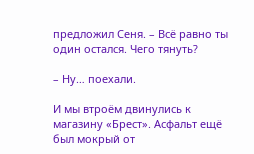предложил Сеня. – Всё равно ты один остался. Чего тянуть?

– Ну… поехали.

И мы втроём двинулись к магазину «Брест». Асфальт ещё был мокрый от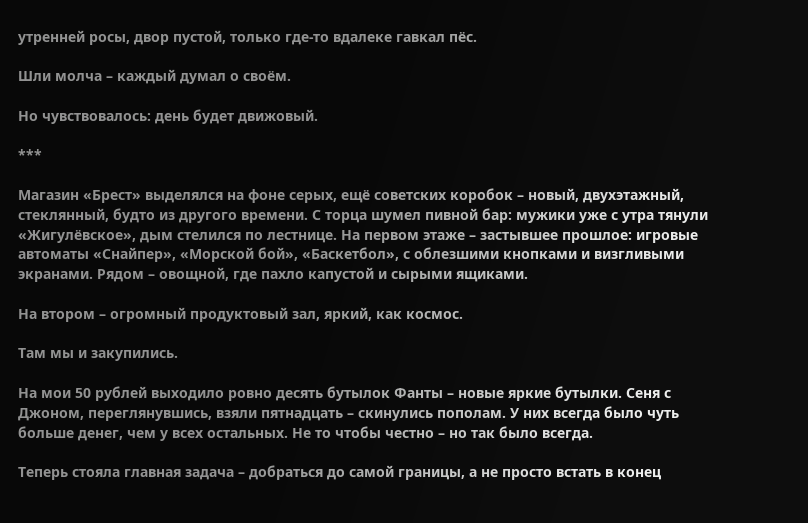утренней росы, двор пустой, только где-то вдалеке гавкал пёс.

Шли молча – каждый думал о своём.

Но чувствовалось: день будет движовый.

***

Магазин «Брест» выделялся на фоне серых, ещё советских коробок – новый, двухэтажный, стеклянный, будто из другого времени. С торца шумел пивной бар: мужики уже с утра тянули «Жигулёвское», дым стелился по лестнице. На первом этаже – застывшее прошлое: игровые автоматы «Снайпер», «Морской бой», «Баскетбол», с облезшими кнопками и визгливыми экранами. Рядом – овощной, где пахло капустой и сырыми ящиками.

На втором – огромный продуктовый зал, яркий, как космос.

Там мы и закупились.

На мои 50 рублей выходило ровно десять бутылок Фанты – новые яркие бутылки. Сеня с Джоном, переглянувшись, взяли пятнадцать – скинулись пополам. У них всегда было чуть больше денег, чем у всех остальных. Не то чтобы честно – но так было всегда.

Теперь стояла главная задача – добраться до самой границы, а не просто встать в конец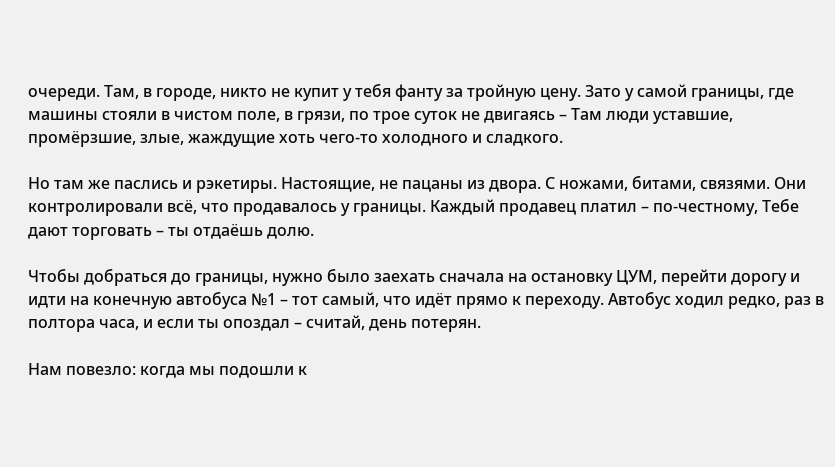очереди. Там, в городе, никто не купит у тебя фанту за тройную цену. Зато у самой границы, где машины стояли в чистом поле, в грязи, по трое суток не двигаясь – Там люди уставшие, промёрзшие, злые, жаждущие хоть чего-то холодного и сладкого.

Но там же паслись и рэкетиры. Настоящие, не пацаны из двора. С ножами, битами, связями. Они контролировали всё, что продавалось у границы. Каждый продавец платил – по-честному, Тебе дают торговать – ты отдаёшь долю.

Чтобы добраться до границы, нужно было заехать сначала на остановку ЦУМ, перейти дорогу и идти на конечную автобуса №1 – тот самый, что идёт прямо к переходу. Автобус ходил редко, раз в полтора часа, и если ты опоздал – считай, день потерян.

Нам повезло: когда мы подошли к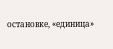остановке, «единица»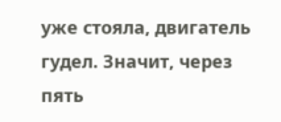уже стояла, двигатель гудел. Значит, через пять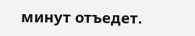минут отъедет.